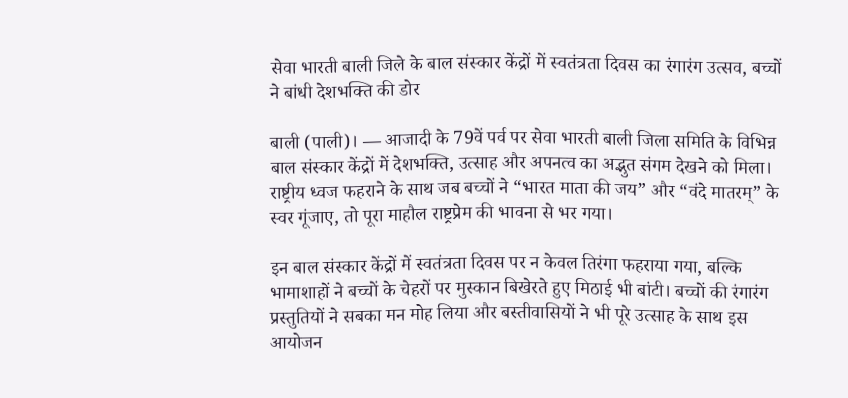सेवा भारती बाली जिले के बाल संस्कार केंद्रों में स्वतंत्रता दिवस का रंगारंग उत्सव, बच्चों ने बांधी देशभक्ति की डोर

बाली (पाली)। — आजादी के 79वें पर्व पर सेवा भारती बाली जिला समिति के विभिन्न बाल संस्कार केंद्रों में देशभक्ति, उत्साह और अपनत्व का अद्भुत संगम देखने को मिला। राष्ट्रीय ध्वज फहराने के साथ जब बच्चों ने “भारत माता की जय” और “वंदे मातरम्” के स्वर गूंजाए, तो पूरा माहौल राष्ट्रप्रेम की भावना से भर गया।

इन बाल संस्कार केंद्रों में स्वतंत्रता दिवस पर न केवल तिरंगा फहराया गया, बल्कि भामाशाहों ने बच्चों के चेहरों पर मुस्कान बिखेरते हुए मिठाई भी बांटी। बच्चों की रंगारंग प्रस्तुतियों ने सबका मन मोह लिया और बस्तीवासियों ने भी पूरे उत्साह के साथ इस आयोजन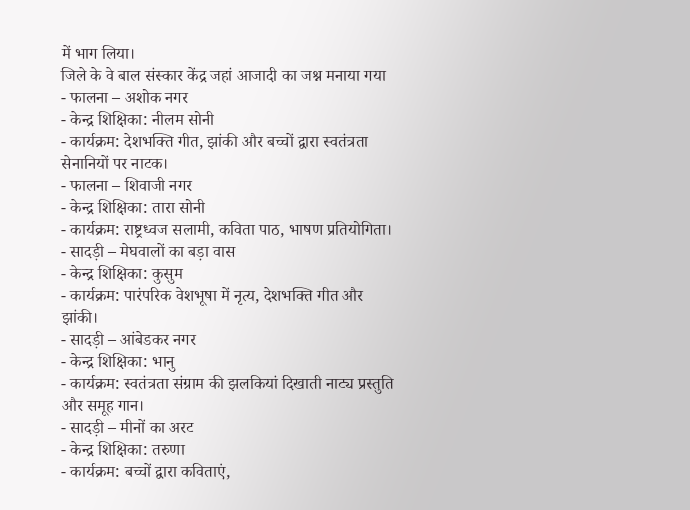में भाग लिया।
जिले के वे बाल संस्कार केंद्र जहां आजादी का जश्न मनाया गया
- फालना – अशोक नगर
- केन्द्र शिक्षिका: नीलम सोनी
- कार्यक्रम: देशभक्ति गीत, झांकी और बच्चों द्वारा स्वतंत्रता सेनानियों पर नाटक।
- फालना – शिवाजी नगर
- केन्द्र शिक्षिका: तारा सोनी
- कार्यक्रम: राष्ट्रध्वज सलामी, कविता पाठ, भाषण प्रतियोगिता।
- सादड़ी – मेघवालों का बड़ा वास
- केन्द्र शिक्षिका: कुसुम
- कार्यक्रम: पारंपरिक वेशभूषा में नृत्य, देशभक्ति गीत और झांकी।
- सादड़ी – आंबेडकर नगर
- केन्द्र शिक्षिका: भानु
- कार्यक्रम: स्वतंत्रता संग्राम की झलकियां दिखाती नाट्य प्रस्तुति और समूह गान।
- सादड़ी – मीनों का अरट
- केन्द्र शिक्षिका: तरुणा
- कार्यक्रम: बच्चों द्वारा कविताएं,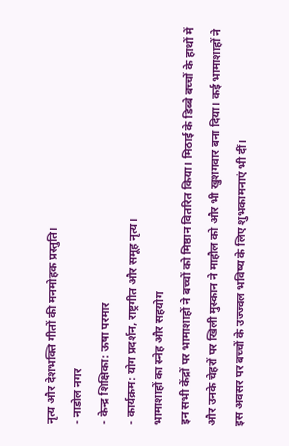नृत्य और देशभक्ति गीतों की मनमोहक प्रस्तुति।
- नाडोल नगर
- केन्द्र शिक्षिका: ऊषा परमार
- कार्यक्रम: योग प्रदर्शन, राष्ट्रगीत और समूह नृत्य।
भामाशाहों का स्नेह और सहयोग
इन सभी केंद्रों पर भामाशाहों ने बच्चों को मिष्ठान वितरित किया। मिठाई के डिब्बे बच्चों के हाथों में और उनके चेहरों पर खिली मुस्कान ने माहौल को और भी खुशगवार बना दिया। कई भामाशाहों ने इस अवसर पर बच्चों के उज्ज्वल भविष्य के लिए शुभकामनाएं भी दीं।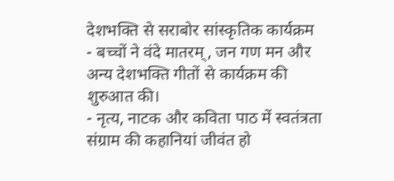देशभक्ति से सराबोर सांस्कृतिक कार्यक्रम
- बच्चों ने वंदे मातरम्, जन गण मन और अन्य देशभक्ति गीतों से कार्यक्रम की शुरुआत की।
- नृत्य, नाटक और कविता पाठ में स्वतंत्रता संग्राम की कहानियां जीवंत हो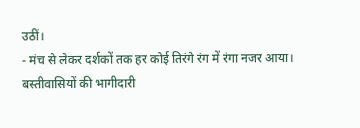उठीं।
- मंच से लेकर दर्शकों तक हर कोई तिरंगे रंग में रंगा नजर आया।
बस्तीवासियों की भागीदारी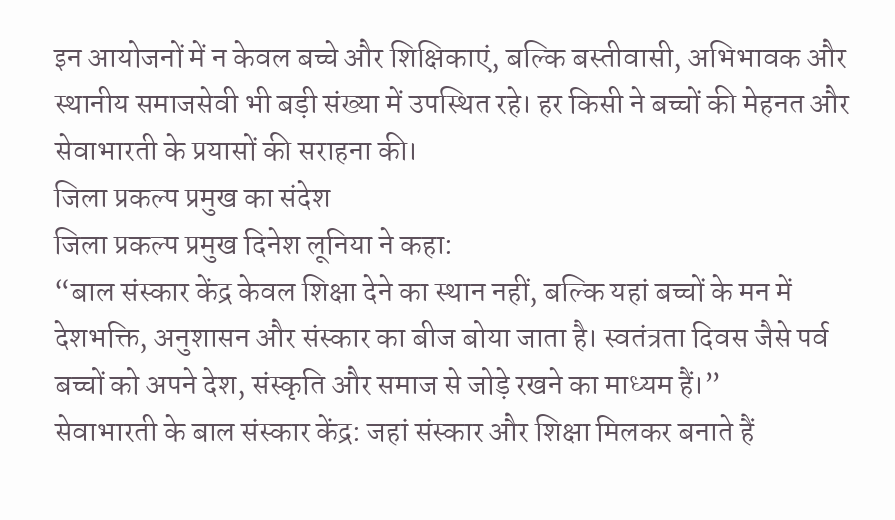इन आयोजनों में न केवल बच्चे और शिक्षिकाएं, बल्कि बस्तीवासी, अभिभावक और स्थानीय समाजसेवी भी बड़ी संख्या में उपस्थित रहे। हर किसी ने बच्चों की मेहनत और सेवाभारती के प्रयासों की सराहना की।
जिला प्रकल्प प्रमुख का संदेश
जिला प्रकल्प प्रमुख दिनेश लूनिया ने कहा:
“बाल संस्कार केंद्र केवल शिक्षा देने का स्थान नहीं, बल्कि यहां बच्चों के मन में देशभक्ति, अनुशासन और संस्कार का बीज बोया जाता है। स्वतंत्रता दिवस जैसे पर्व बच्चों को अपने देश, संस्कृति और समाज से जोड़े रखने का माध्यम हैं।”
सेवाभारती के बाल संस्कार केंद्र: जहां संस्कार और शिक्षा मिलकर बनाते हैं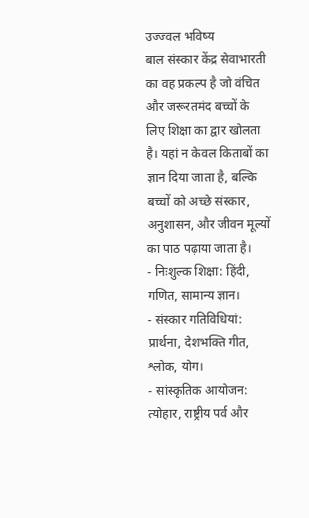उज्ज्वल भविष्य
बाल संस्कार केंद्र सेवाभारती का वह प्रकल्प है जो वंचित और जरूरतमंद बच्चों के लिए शिक्षा का द्वार खोलता है। यहां न केवल किताबों का ज्ञान दिया जाता है, बल्कि बच्चों को अच्छे संस्कार, अनुशासन, और जीवन मूल्यों का पाठ पढ़ाया जाता है।
- निःशुल्क शिक्षा: हिंदी, गणित, सामान्य ज्ञान।
- संस्कार गतिविधियां: प्रार्थना, देशभक्ति गीत, श्लोक, योग।
- सांस्कृतिक आयोजन: त्योहार, राष्ट्रीय पर्व और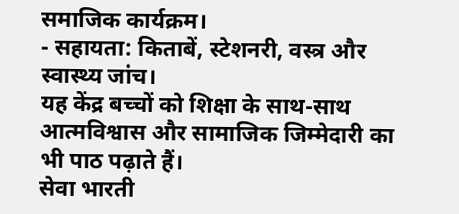समाजिक कार्यक्रम।
- सहायता: किताबें, स्टेशनरी, वस्त्र और स्वास्थ्य जांच।
यह केंद्र बच्चों को शिक्षा के साथ-साथ आत्मविश्वास और सामाजिक जिम्मेदारी का भी पाठ पढ़ाते हैं।
सेवा भारती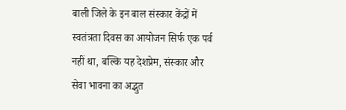बाली जिले के इन बाल संस्कार केंद्रों में स्वतंत्रता दिवस का आयोजन सिर्फ एक पर्व नहीं था, बल्कि यह देशप्रेम, संस्कार और सेवा भावना का अद्भुत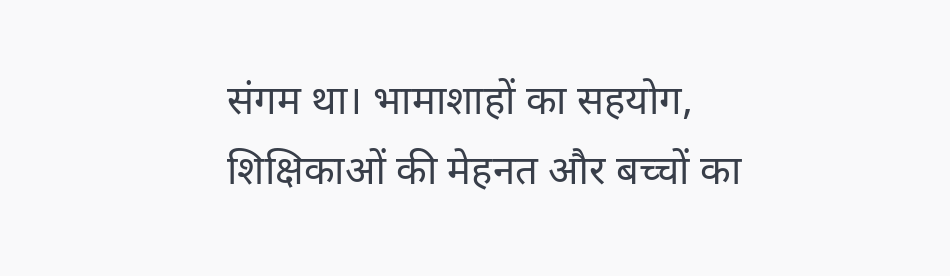संगम था। भामाशाहों का सहयोग, शिक्षिकाओं की मेहनत और बच्चों का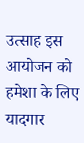उत्साह इस आयोजन को हमेशा के लिए यादगार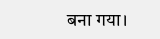बना गया।